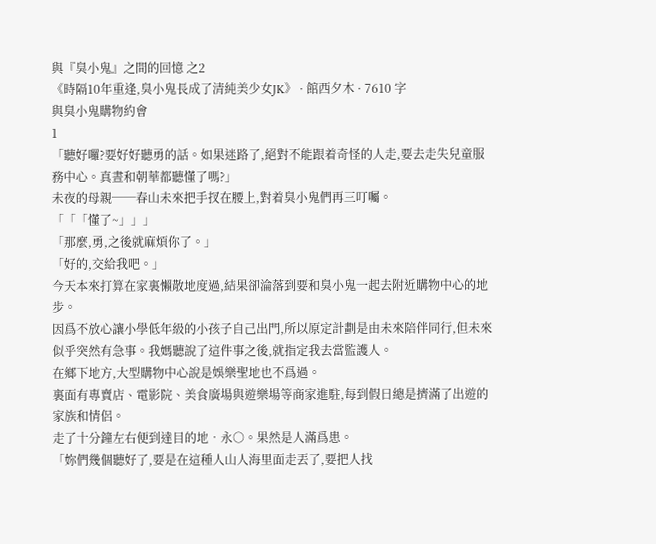與『臭小鬼』之間的回憶 之2
《時隔10年重逢,臭小鬼長成了清純美少女JK》 · 館西夕木 · 7610 字
與臭小鬼購物約會
1
「聽好囉?要好好聽勇的話。如果迷路了,絕對不能跟着奇怪的人走,要去走失兒童服務中心。真晝和朝華都聽懂了嗎?」
未夜的母親──春山未來把手扠在腰上,對着臭小鬼們再三叮囑。
「「「懂了~」」」
「那麼,勇,之後就麻煩你了。」
「好的,交給我吧。」
今天本來打算在家裏懶散地度過,結果卻淪落到要和臭小鬼一起去附近購物中心的地步。
因爲不放心讓小學低年級的小孩子自己出門,所以原定計劃是由未來陪伴同行,但未來似乎突然有急事。我媽聽說了這件事之後,就指定我去當監護人。
在鄉下地方,大型購物中心說是娛樂聖地也不爲過。
裏面有專賣店、電影院、美食廣場與遊樂場等商家進駐,每到假日總是擠滿了出遊的家族和情侶。
走了十分鐘左右便到達目的地•永○。果然是人滿爲患。
「妳們幾個聽好了,要是在這種人山人海里面走丟了,要把人找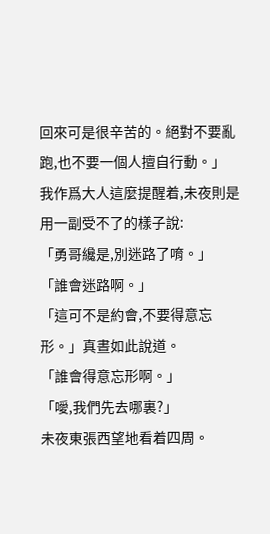回來可是很辛苦的。絕對不要亂跑,也不要一個人擅自行動。」
我作爲大人這麼提醒着,未夜則是用一副受不了的樣子說:
「勇哥纔是,別迷路了唷。」
「誰會迷路啊。」
「這可不是約會,不要得意忘形。」真晝如此說道。
「誰會得意忘形啊。」
「噯,我們先去哪裏?」
未夜東張西望地看着四周。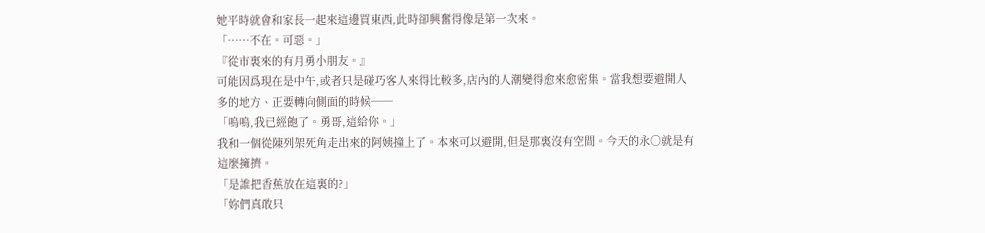她平時就會和家長一起來這邊買東西,此時卻興奮得像是第一次來。
「……不在。可惡。」
『從市裏來的有月勇小朋友。』
可能因爲現在是中午,或者只是碰巧客人來得比較多,店內的人潮變得愈來愈密集。當我想要避開人多的地方、正要轉向側面的時候──
「嗚嗚,我已經飽了。勇哥,這給你。」
我和一個從陳列架死角走出來的阿姨撞上了。本來可以避開,但是那裏沒有空間。今天的永○就是有這麼擁擠。
「是誰把香蕉放在這裏的?」
「妳們真敢只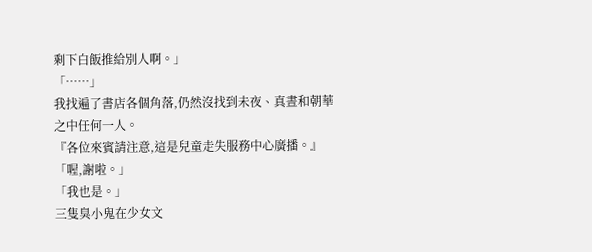剩下白飯推給別人啊。」
「……」
我找遍了書店各個角落,仍然沒找到未夜、真晝和朝華之中任何一人。
『各位來賓請注意,這是兒童走失服務中心廣播。』
「喔,謝啦。」
「我也是。」
三隻臭小鬼在少女文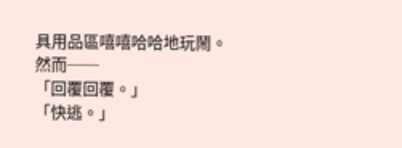具用品區嘻嘻哈哈地玩鬧。
然而──
「回覆回覆。」
「快逃。」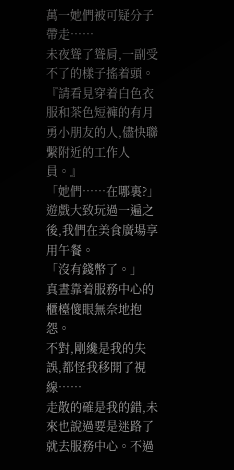萬一她們被可疑分子帶走……
未夜聳了聳肩,一副受不了的樣子搖着頭。
『請看見穿着白色衣服和茶色短褲的有月勇小朋友的人,儘快聯繫附近的工作人員。』
「她們……在哪裏?」
遊戲大致玩過一遍之後,我們在美食廣場享用午餐。
「沒有錢幣了。」
真晝靠着服務中心的櫃檯傻眼無奈地抱怨。
不對,剛纔是我的失誤,都怪我移開了視線……
走散的確是我的錯,未來也說過要是迷路了就去服務中心。不過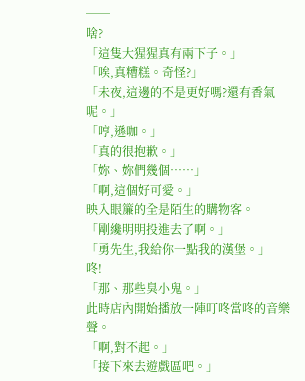──
啥?
「這隻大猩猩真有兩下子。」
「唉,真糟糕。奇怪?」
「未夜,這邊的不是更好嗎?還有香氣呢。」
「哼,遜咖。」
「真的很抱歉。」
「妳、妳們幾個……」
「啊,這個好可愛。」
映入眼簾的全是陌生的購物客。
「剛纔明明投進去了啊。」
「勇先生,我給你一點我的漢堡。」
咚!
「那、那些臭小鬼。」
此時店內開始播放一陣叮咚當咚的音樂聲。
「啊,對不起。」
「接下來去遊戲區吧。」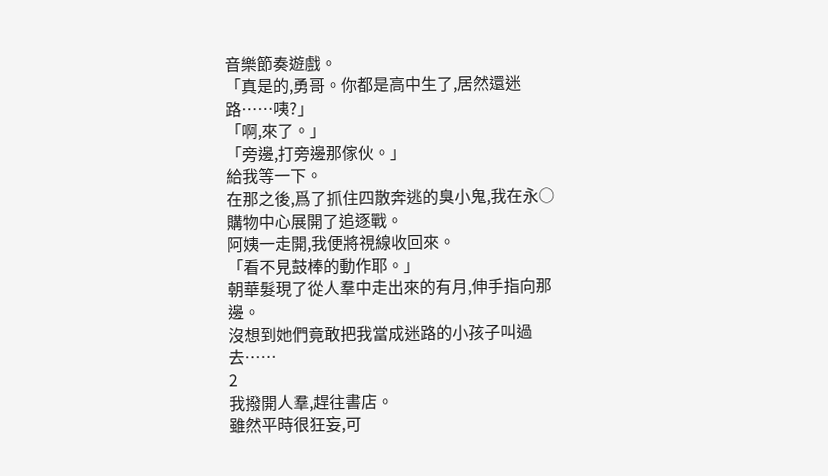音樂節奏遊戲。
「真是的,勇哥。你都是高中生了,居然還迷路……咦?」
「啊,來了。」
「旁邊,打旁邊那傢伙。」
給我等一下。
在那之後,爲了抓住四散奔逃的臭小鬼,我在永○購物中心展開了追逐戰。
阿姨一走開,我便將視線收回來。
「看不見鼓棒的動作耶。」
朝華髮現了從人羣中走出來的有月,伸手指向那邊。
沒想到她們竟敢把我當成迷路的小孩子叫過去……
2
我撥開人羣,趕往書店。
雖然平時很狂妄,可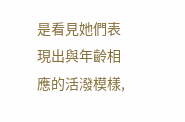是看見她們表現出與年齡相應的活潑模樣,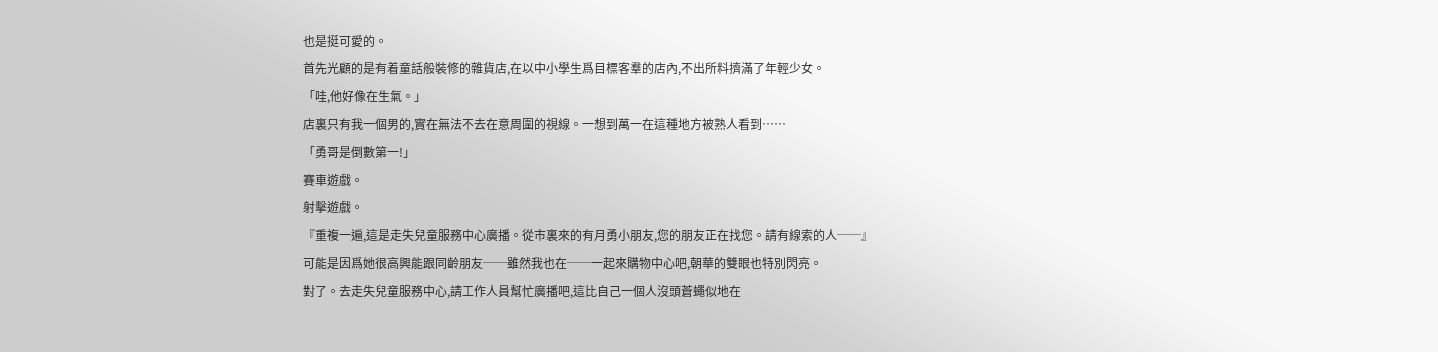也是挺可愛的。
首先光顧的是有着童話般裝修的雜貨店,在以中小學生爲目標客羣的店內,不出所料擠滿了年輕少女。
「哇,他好像在生氣。」
店裏只有我一個男的,實在無法不去在意周圍的視線。一想到萬一在這種地方被熟人看到……
「勇哥是倒數第一!」
賽車遊戲。
射擊遊戲。
『重複一遍,這是走失兒童服務中心廣播。從市裏來的有月勇小朋友,您的朋友正在找您。請有線索的人──』
可能是因爲她很高興能跟同齡朋友──雖然我也在──一起來購物中心吧,朝華的雙眼也特別閃亮。
對了。去走失兒童服務中心,請工作人員幫忙廣播吧,這比自己一個人沒頭蒼蠅似地在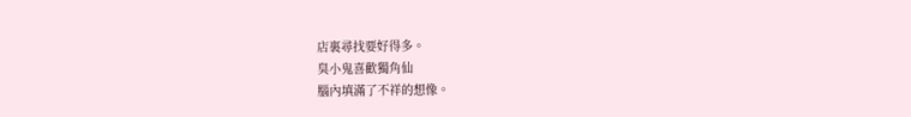店裏尋找要好得多。
臭小鬼喜歡獨角仙
腦內填滿了不祥的想像。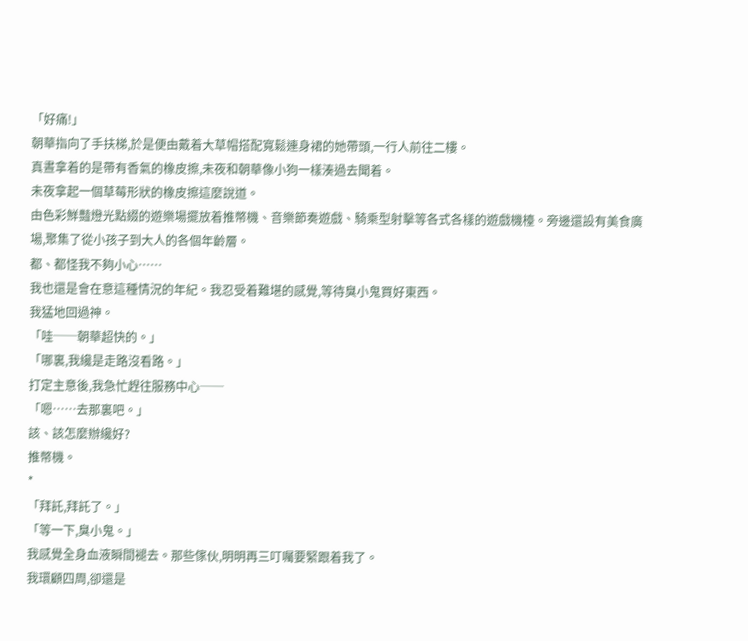「好痛!」
朝華指向了手扶梯,於是便由戴着大草帽搭配寬鬆連身裙的她帶頭,一行人前往二樓。
真晝拿着的是帶有香氣的橡皮擦,未夜和朝華像小狗一樣湊過去聞着。
未夜拿起一個草莓形狀的橡皮擦這麼說道。
由色彩鮮豔燈光點綴的遊樂場擺放着推幣機、音樂節奏遊戲、騎乘型射擊等各式各樣的遊戲機檯。旁邊還設有美食廣場,聚集了從小孩子到大人的各個年齡層。
都、都怪我不夠小心……
我也還是會在意這種情況的年紀。我忍受着難堪的感覺,等待臭小鬼買好東西。
我猛地回過神。
「哇──朝華超快的。」
「哪裏,我纔是走路沒看路。」
打定主意後,我急忙趕往服務中心──
「嗯……去那裏吧。」
該、該怎麼辦纔好?
推幣機。
*
「拜託,拜託了。」
「等一下,臭小鬼。」
我感覺全身血液瞬間褪去。那些傢伙,明明再三叮囑要緊跟着我了。
我環顧四周,卻還是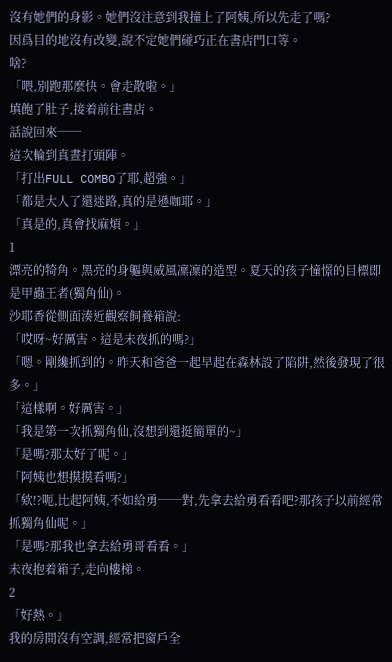沒有她們的身影。她們沒注意到我撞上了阿姨,所以先走了嗎?
因爲目的地沒有改變,說不定她們碰巧正在書店門口等。
啥?
「喂,別跑那麼快。會走散啦。」
填飽了肚子,接着前往書店。
話說回來──
這次輪到真晝打頭陣。
「打出FULL COMBO了耶,超強。」
「都是大人了還迷路,真的是遜咖耶。」
「真是的,真會找麻煩。」
1
漂亮的犄角。黑亮的身軀與威風凜凜的造型。夏天的孩子憧憬的目標即是甲蟲王者(獨角仙)。
沙耶香從側面湊近觀察飼養箱說:
「哎呀~好厲害。這是未夜抓的嗎?」
「嗯。剛纔抓到的。昨天和爸爸一起早起在森林設了陷阱,然後發現了很多。」
「這樣啊。好厲害。」
「我是第一次抓獨角仙,沒想到還挺簡單的~」
「是嗎?那太好了呢。」
「阿姨也想摸摸看嗎?」
「欸!?呃,比起阿姨,不如給勇──對,先拿去給勇看看吧?那孩子以前經常抓獨角仙呢。」
「是嗎?那我也拿去給勇哥看看。」
未夜抱着箱子,走向樓梯。
2
「好熱。」
我的房間沒有空調,經常把窗戶全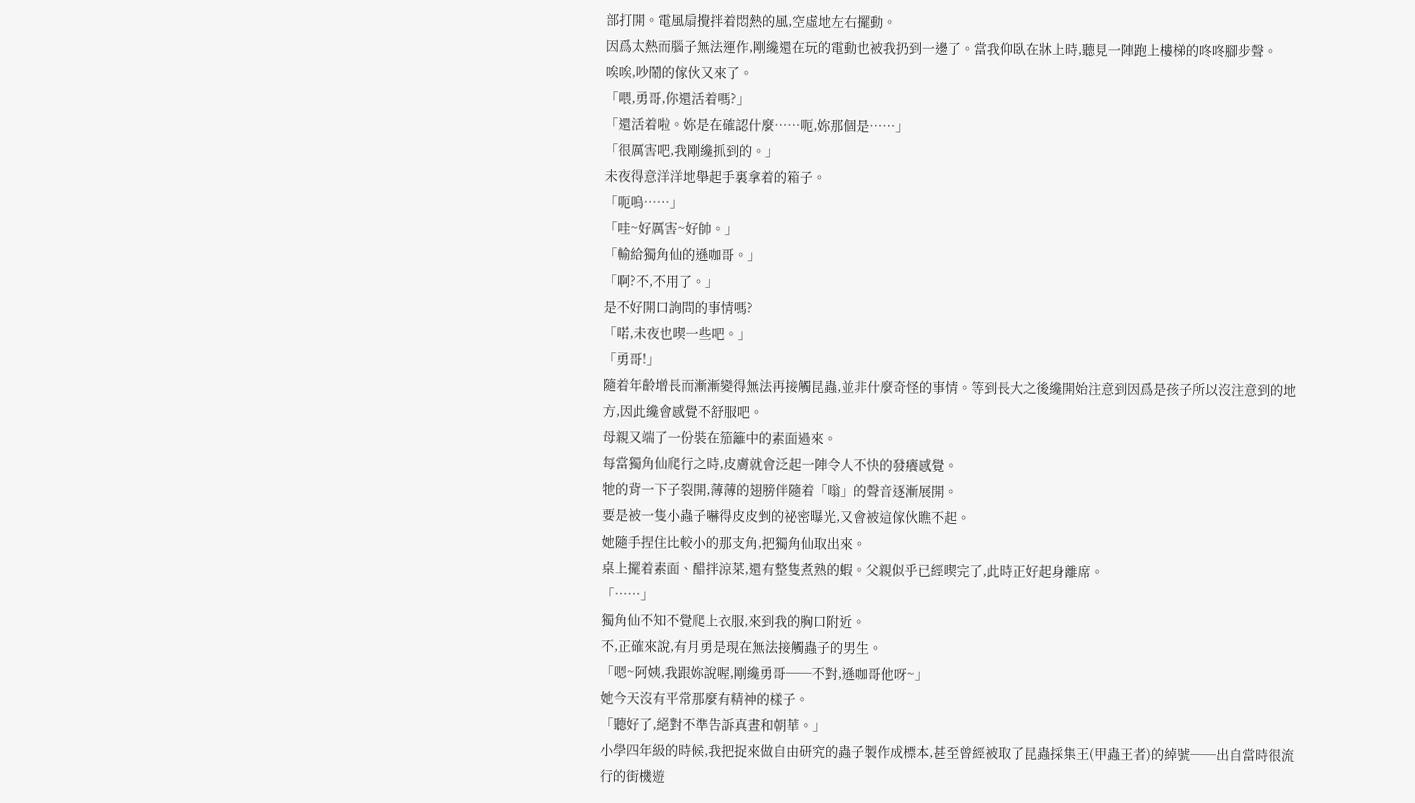部打開。電風扇攪拌着悶熱的風,空虛地左右擺動。
因爲太熱而腦子無法運作,剛纔還在玩的電動也被我扔到一邊了。當我仰臥在牀上時,聽見一陣跑上樓梯的咚咚腳步聲。
唉唉,吵鬧的傢伙又來了。
「喂,勇哥,你還活着嗎?」
「還活着啦。妳是在確認什麼……呃,妳那個是……」
「很厲害吧,我剛纔抓到的。」
未夜得意洋洋地舉起手裏拿着的箱子。
「呃嗚……」
「哇~好厲害~好帥。」
「輸給獨角仙的遜咖哥。」
「啊?不,不用了。」
是不好開口詢問的事情嗎?
「喏,未夜也喫一些吧。」
「勇哥!」
隨着年齡增長而漸漸變得無法再接觸昆蟲,並非什麼奇怪的事情。等到長大之後纔開始注意到因爲是孩子所以沒注意到的地方,因此纔會感覺不舒服吧。
母親又端了一份裝在笳籬中的素面過來。
每當獨角仙爬行之時,皮膚就會泛起一陣令人不快的發癢感覺。
牠的背一下子裂開,薄薄的翅膀伴隨着「嗡」的聲音逐漸展開。
要是被一隻小蟲子嚇得皮皮剉的祕密曝光,又會被這傢伙瞧不起。
她隨手捏住比較小的那支角,把獨角仙取出來。
桌上擺着素面、醋拌涼菜,還有整隻煮熟的蝦。父親似乎已經喫完了,此時正好起身離席。
「……」
獨角仙不知不覺爬上衣服,來到我的胸口附近。
不,正確來說,有月勇是現在無法接觸蟲子的男生。
「嗯~阿姨,我跟妳說喔,剛纔勇哥──不對,遜咖哥他呀~」
她今天沒有平常那麼有精神的樣子。
「聽好了,絕對不準告訴真晝和朝華。」
小學四年級的時候,我把捉來做自由研究的蟲子製作成標本,甚至曾經被取了昆蟲採集王(甲蟲王者)的綽號──出自當時很流行的街機遊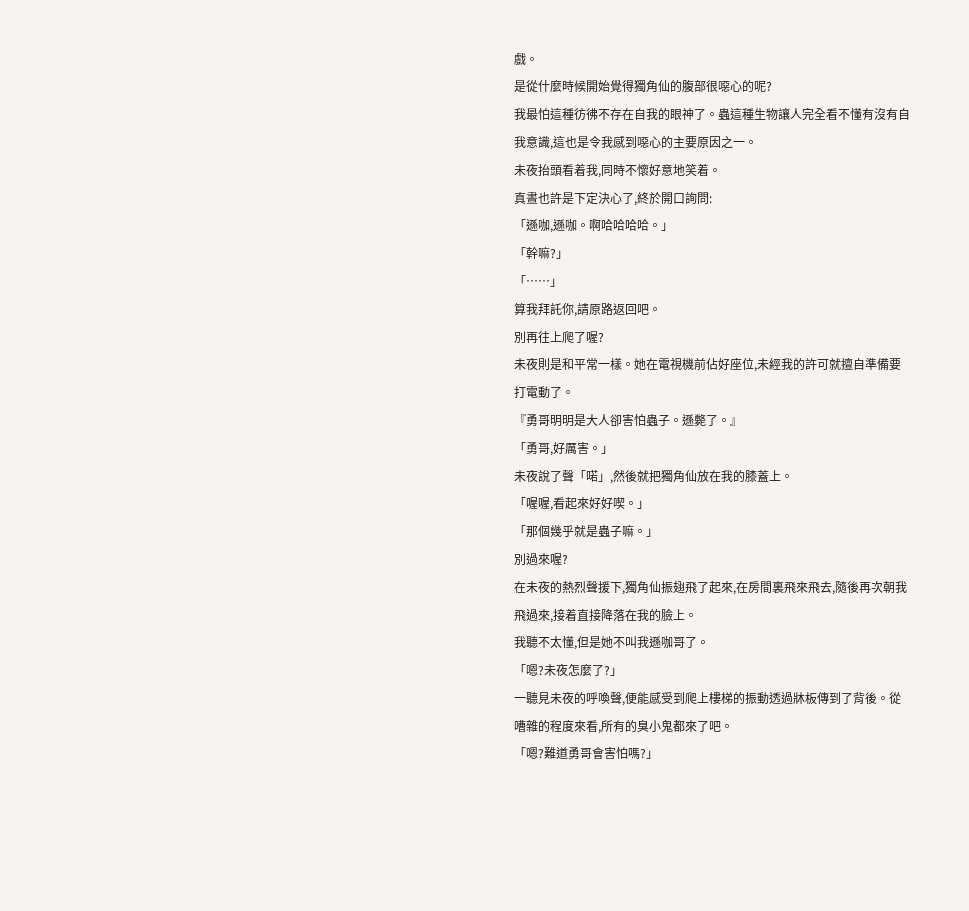戲。
是從什麼時候開始覺得獨角仙的腹部很噁心的呢?
我最怕這種彷彿不存在自我的眼神了。蟲這種生物讓人完全看不懂有沒有自我意識,這也是令我感到噁心的主要原因之一。
未夜抬頭看着我,同時不懷好意地笑着。
真晝也許是下定決心了,終於開口詢問:
「遜咖,遜咖。啊哈哈哈哈。」
「幹嘛?」
「……」
算我拜託你,請原路返回吧。
別再往上爬了喔?
未夜則是和平常一樣。她在電視機前佔好座位,未經我的許可就擅自準備要打電動了。
『勇哥明明是大人卻害怕蟲子。遜斃了。』
「勇哥,好厲害。」
未夜說了聲「喏」,然後就把獨角仙放在我的膝蓋上。
「喔喔,看起來好好喫。」
「那個幾乎就是蟲子嘛。」
別過來喔?
在未夜的熱烈聲援下,獨角仙振翅飛了起來,在房間裏飛來飛去,隨後再次朝我飛過來,接着直接降落在我的臉上。
我聽不太懂,但是她不叫我遜咖哥了。
「嗯?未夜怎麼了?」
一聽見未夜的呼喚聲,便能感受到爬上樓梯的振動透過牀板傳到了背後。從嘈雜的程度來看,所有的臭小鬼都來了吧。
「嗯?難道勇哥會害怕嗎?」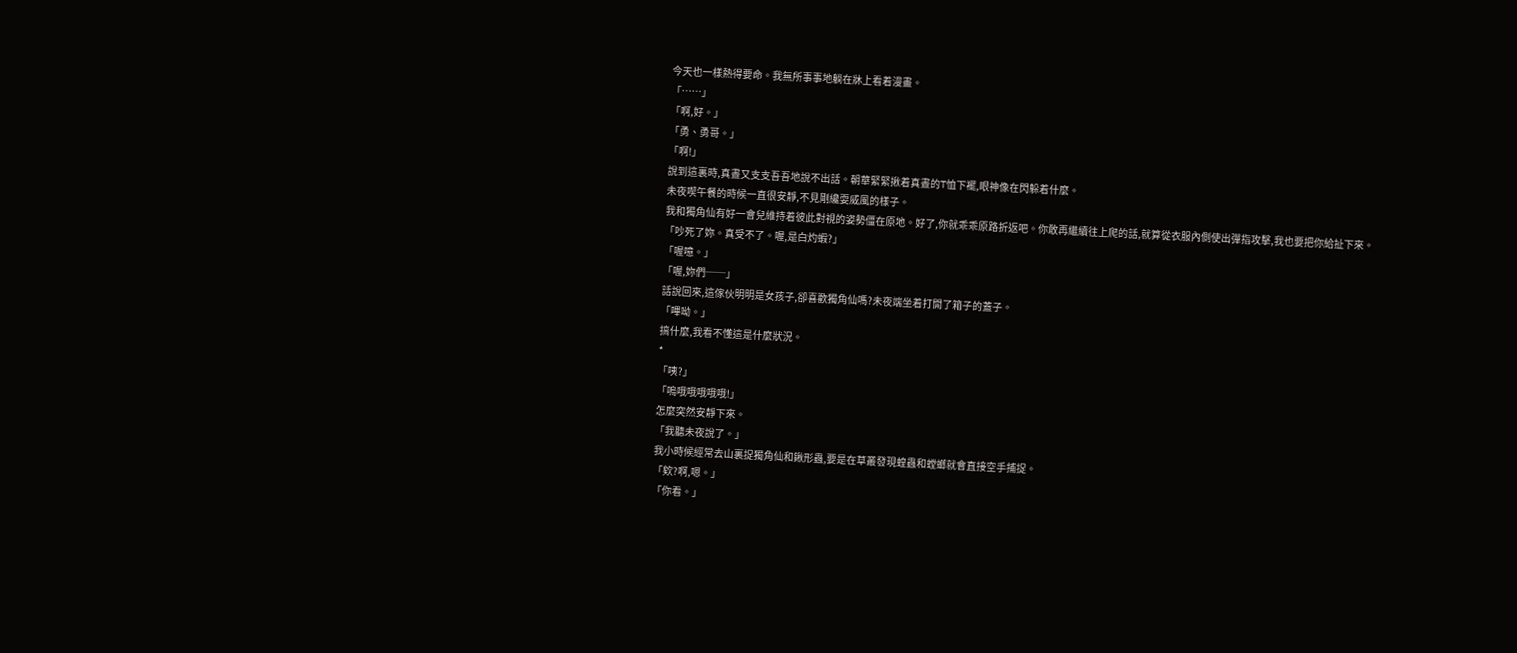今天也一樣熱得要命。我無所事事地躺在牀上看着漫畫。
「……」
「啊,好。」
「勇、勇哥。」
「啊!」
說到這裏時,真晝又支支吾吾地說不出話。朝華緊緊揪着真晝的T恤下襬,眼神像在閃躲着什麼。
未夜喫午餐的時候一直很安靜,不見剛纔耍威風的樣子。
我和獨角仙有好一會兒維持着彼此對視的姿勢僵在原地。好了,你就乖乖原路折返吧。你敢再繼續往上爬的話,就算從衣服內側使出彈指攻擊,我也要把你給扯下來。
「吵死了妳。真受不了。喔,是白灼蝦?」
「喔噫。」
「喔,妳們──」
話說回來,這傢伙明明是女孩子,卻喜歡獨角仙嗎?未夜端坐着打開了箱子的蓋子。
「嗶呦。」
搞什麼,我看不懂這是什麼狀況。
*
「咦?」
「嗚哦哦哦哦哦!」
怎麼突然安靜下來。
「我聽未夜說了。」
我小時候經常去山裏捉獨角仙和鍬形蟲,要是在草叢發現蝗蟲和螳螂就會直接空手捕捉。
「欸?啊,嗯。」
「你看。」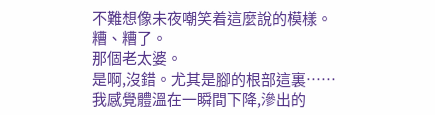不難想像未夜嘲笑着這麼說的模樣。
糟、糟了。
那個老太婆。
是啊,沒錯。尤其是腳的根部這裏……
我感覺體溫在一瞬間下降,滲出的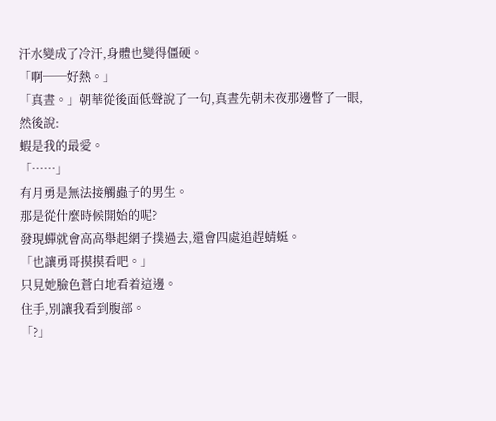汗水變成了冷汗,身體也變得僵硬。
「啊──好熱。」
「真晝。」朝華從後面低聲說了一句,真晝先朝未夜那邊瞥了一眼,然後說:
蝦是我的最愛。
「……」
有月勇是無法接觸蟲子的男生。
那是從什麼時候開始的呢?
發現蟬就會高高舉起網子撲過去,還會四處追趕蜻蜓。
「也讓勇哥摸摸看吧。」
只見她臉色蒼白地看着這邊。
住手,別讓我看到腹部。
「?」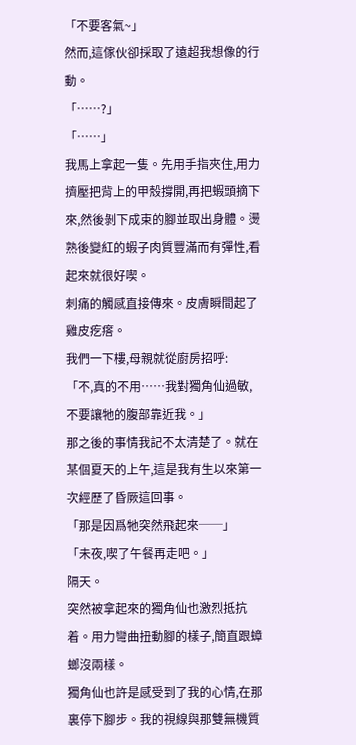「不要客氣~」
然而,這傢伙卻採取了遠超我想像的行動。
「……?」
「……」
我馬上拿起一隻。先用手指夾住,用力擠壓把背上的甲殼撐開,再把蝦頭摘下來,然後剝下成束的腳並取出身體。燙熟後變紅的蝦子肉質豐滿而有彈性,看起來就很好喫。
刺痛的觸感直接傳來。皮膚瞬間起了雞皮疙瘩。
我們一下樓,母親就從廚房招呼:
「不,真的不用……我對獨角仙過敏,不要讓牠的腹部靠近我。」
那之後的事情我記不太清楚了。就在某個夏天的上午,這是我有生以來第一次經歷了昏厥這回事。
「那是因爲牠突然飛起來──」
「未夜,喫了午餐再走吧。」
隔天。
突然被拿起來的獨角仙也激烈抵抗着。用力彎曲扭動腳的樣子,簡直跟蟑螂沒兩樣。
獨角仙也許是感受到了我的心情,在那裏停下腳步。我的視線與那雙無機質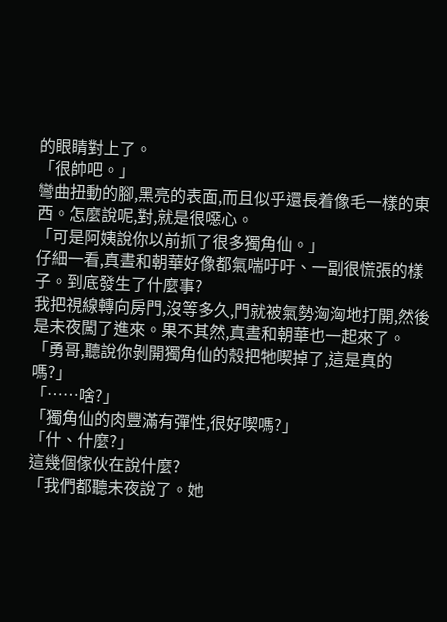的眼睛對上了。
「很帥吧。」
彎曲扭動的腳,黑亮的表面,而且似乎還長着像毛一樣的東西。怎麼說呢,對,就是很噁心。
「可是阿姨說你以前抓了很多獨角仙。」
仔細一看,真晝和朝華好像都氣喘吁吁、一副很慌張的樣子。到底發生了什麼事?
我把視線轉向房門,沒等多久,門就被氣勢洶洶地打開,然後是未夜闖了進來。果不其然,真晝和朝華也一起來了。
「勇哥,聽說你剝開獨角仙的殼把牠喫掉了,這是真的嗎?」
「……啥?」
「獨角仙的肉豐滿有彈性,很好喫嗎?」
「什、什麼?」
這幾個傢伙在說什麼?
「我們都聽未夜說了。她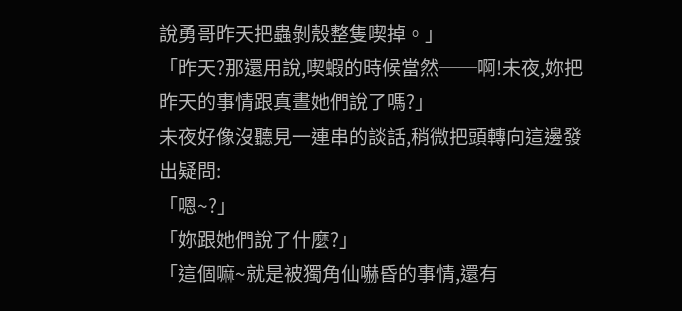說勇哥昨天把蟲剝殼整隻喫掉。」
「昨天?那還用說,喫蝦的時候當然──啊!未夜,妳把昨天的事情跟真晝她們說了嗎?」
未夜好像沒聽見一連串的談話,稍微把頭轉向這邊發出疑問:
「嗯~?」
「妳跟她們說了什麼?」
「這個嘛~就是被獨角仙嚇昏的事情,還有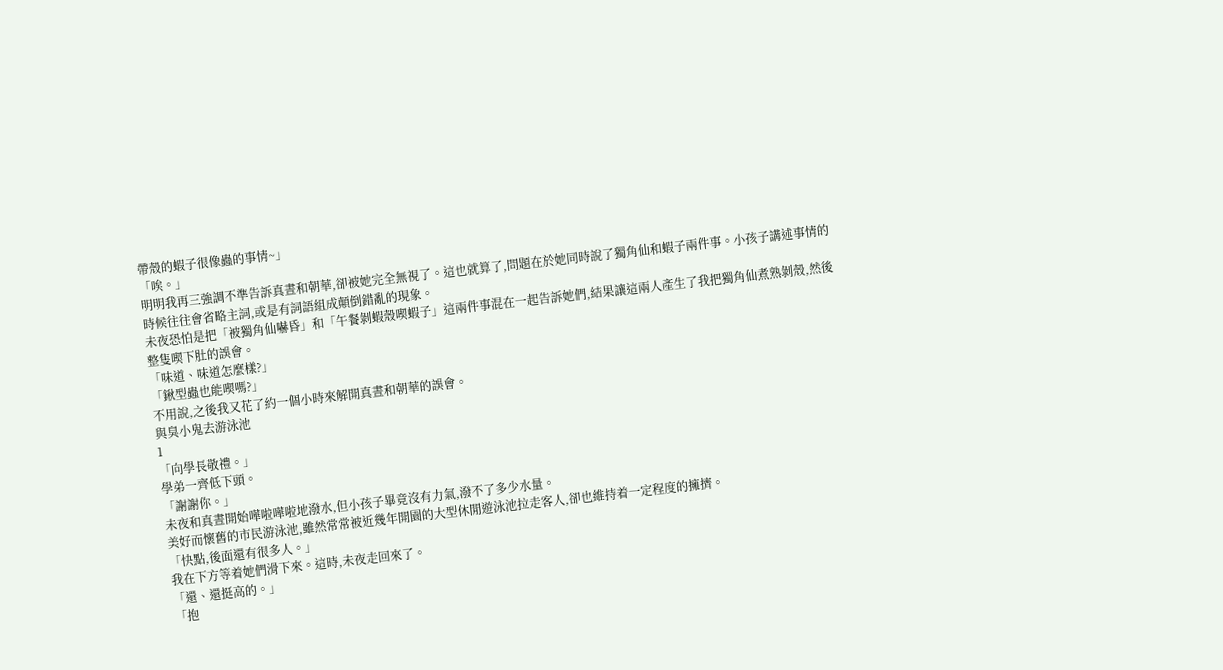帶殼的蝦子很像蟲的事情~」
「唉。」
明明我再三強調不準告訴真晝和朝華,卻被她完全無視了。這也就算了,問題在於她同時說了獨角仙和蝦子兩件事。小孩子講述事情的時候往往會省略主詞,或是有詞語組成顛倒錯亂的現象。
未夜恐怕是把「被獨角仙嚇昏」和「午餐剝蝦殼喫蝦子」這兩件事混在一起告訴她們,結果讓這兩人產生了我把獨角仙煮熟剝殼,然後整隻喫下肚的誤會。
「味道、味道怎麼樣?」
「鍬型蟲也能喫嗎?」
不用說,之後我又花了約一個小時來解開真晝和朝華的誤會。
與臭小鬼去游泳池
1
「向學長敬禮。」
學弟一齊低下頭。
「謝謝你。」
未夜和真晝開始嘩啦嘩啦地潑水,但小孩子畢竟沒有力氣,潑不了多少水量。
美好而懷舊的市民游泳池,雖然常常被近幾年開園的大型休閒遊泳池拉走客人,卻也維持着一定程度的擁擠。
「快點,後面還有很多人。」
我在下方等着她們滑下來。這時,未夜走回來了。
「還、還挺高的。」
「抱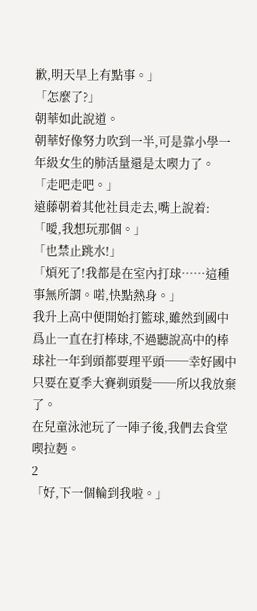歉,明天早上有點事。」
「怎麼了?」
朝華如此說道。
朝華好像努力吹到一半,可是靠小學一年級女生的肺活量還是太喫力了。
「走吧走吧。」
遠藤朝着其他社員走去,嘴上說着:
「噯,我想玩那個。」
「也禁止跳水!」
「煩死了!我都是在室內打球……這種事無所謂。喏,快點熱身。」
我升上高中便開始打籃球,雖然到國中爲止一直在打棒球,不過聽說高中的棒球社一年到頭都要理平頭──幸好國中只要在夏季大賽剃頭髮──所以我放棄了。
在兒童泳池玩了一陣子後,我們去食堂喫拉麪。
2
「好,下一個輪到我啦。」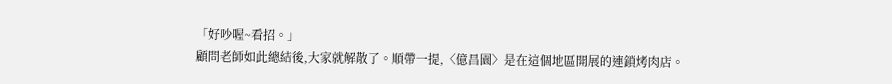「好吵喔~看招。」
顧問老師如此總結後,大家就解散了。順帶一提,〈億昌園〉是在這個地區開展的連鎖烤肉店。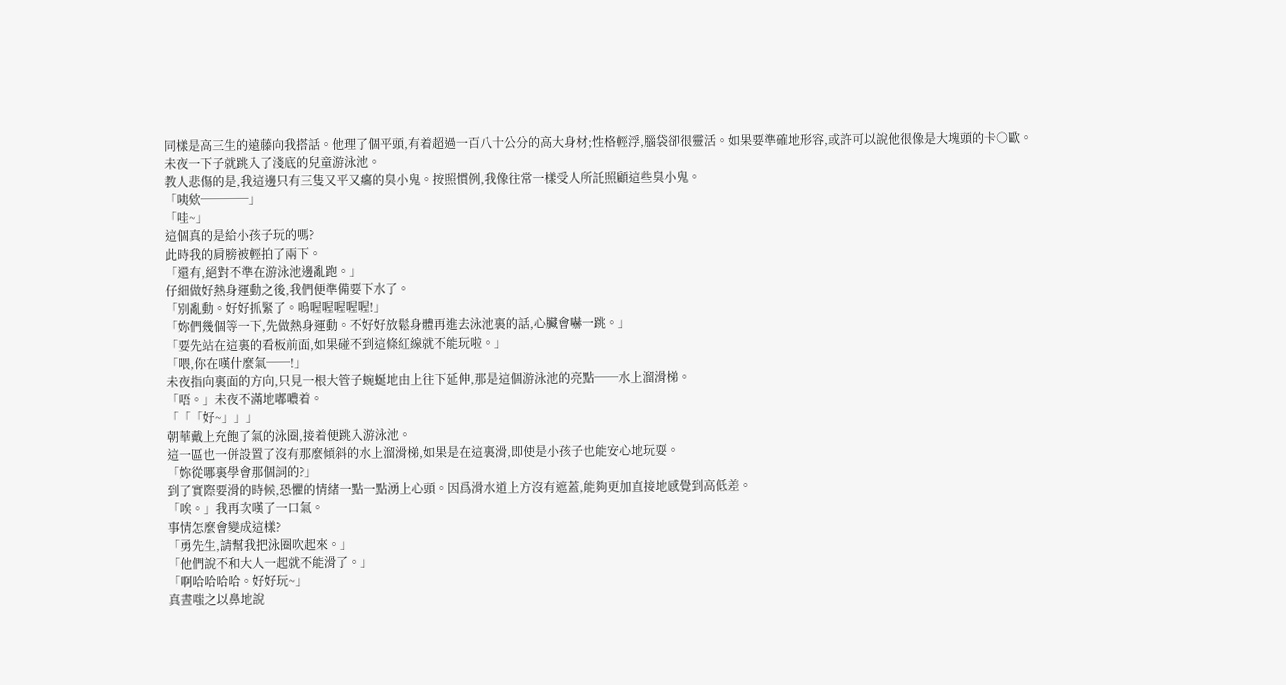同樣是高三生的遠藤向我搭話。他理了個平頭,有着超過一百八十公分的高大身材;性格輕浮,腦袋卻很靈活。如果要準確地形容,或許可以說他很像是大塊頭的卡○歐。
未夜一下子就跳入了淺底的兒童游泳池。
教人悲傷的是,我這邊只有三隻又平又癟的臭小鬼。按照慣例,我像往常一樣受人所託照顧這些臭小鬼。
「咦欸────」
「哇~」
這個真的是給小孩子玩的嗎?
此時我的肩膀被輕拍了兩下。
「還有,絕對不準在游泳池邊亂跑。」
仔細做好熱身運動之後,我們便準備要下水了。
「別亂動。好好抓緊了。嗚喔喔喔喔喔!」
「妳們幾個等一下,先做熱身運動。不好好放鬆身體再進去泳池裏的話,心臟會嚇一跳。」
「要先站在這裏的看板前面,如果碰不到這條紅線就不能玩啦。」
「喂,你在嘆什麼氣──!」
未夜指向裏面的方向,只見一根大管子蜿蜒地由上往下延伸,那是這個游泳池的亮點──水上溜滑梯。
「唔。」未夜不滿地嘟噥着。
「「「好~」」」
朝華戴上充飽了氣的泳圈,接着便跳入游泳池。
這一區也一併設置了沒有那麼傾斜的水上溜滑梯,如果是在這裏滑,即使是小孩子也能安心地玩耍。
「妳從哪裏學會那個詞的?」
到了實際要滑的時候,恐懼的情緒一點一點湧上心頭。因爲滑水道上方沒有遮蓋,能夠更加直接地感覺到高低差。
「唉。」我再次嘆了一口氣。
事情怎麼會變成這樣?
「勇先生,請幫我把泳圈吹起來。」
「他們說不和大人一起就不能滑了。」
「啊哈哈哈哈。好好玩~」
真晝嗤之以鼻地說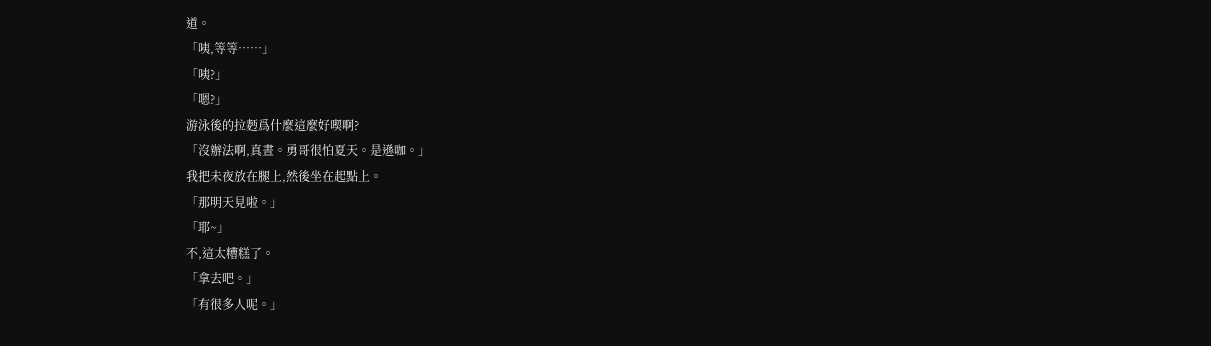道。
「咦,等等……」
「咦?」
「嗯?」
游泳後的拉麪爲什麼這麼好喫啊?
「沒辦法啊,真晝。勇哥很怕夏天。是遜咖。」
我把未夜放在腿上,然後坐在起點上。
「那明天見啦。」
「耶~」
不,這太糟糕了。
「拿去吧。」
「有很多人呢。」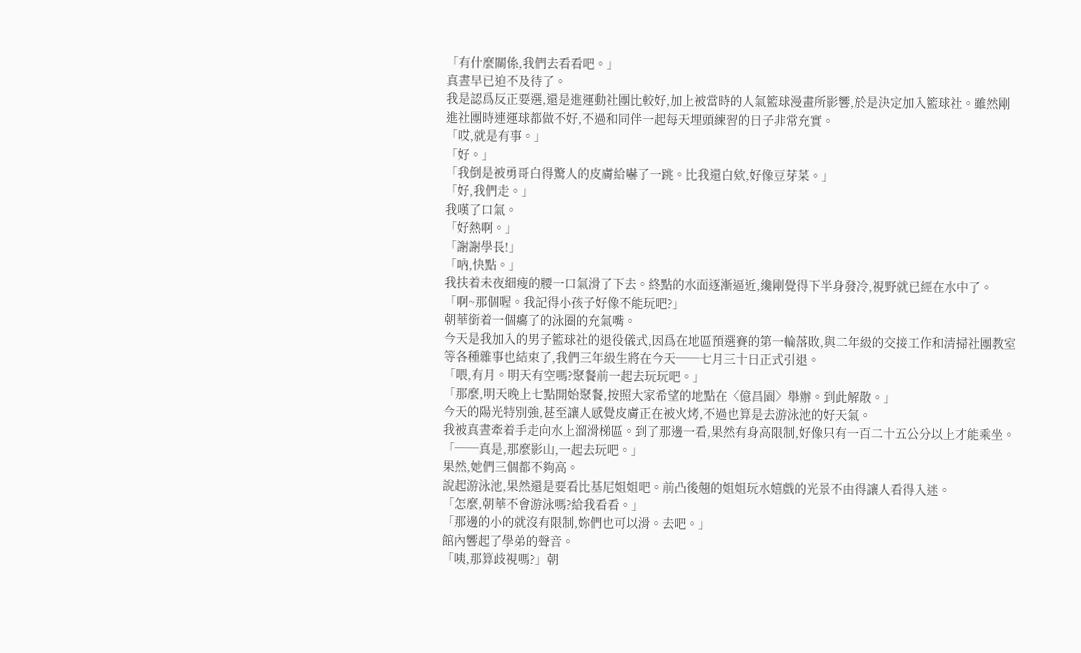「有什麼關係,我們去看看吧。」
真晝早已迫不及待了。
我是認爲反正要選,還是進運動社團比較好,加上被當時的人氣籃球漫畫所影響,於是決定加入籃球社。雖然剛進社團時連運球都做不好,不過和同伴一起每天埋頭練習的日子非常充實。
「哎,就是有事。」
「好。」
「我倒是被勇哥白得驚人的皮膚給嚇了一跳。比我還白欸,好像豆芽菜。」
「好,我們走。」
我嘆了口氣。
「好熱啊。」
「謝謝學長!」
「吶,快點。」
我扶着未夜細瘦的腰一口氣滑了下去。終點的水面逐漸逼近,纔剛覺得下半身發冷,視野就已經在水中了。
「啊~那個喔。我記得小孩子好像不能玩吧?」
朝華銜着一個癟了的泳圈的充氣嘴。
今天是我加入的男子籃球社的退役儀式,因爲在地區預選賽的第一輪落敗,與二年級的交接工作和清掃社團教室等各種雜事也結束了,我們三年級生將在今天──七月三十日正式引退。
「喂,有月。明天有空嗎?聚餐前一起去玩玩吧。」
「那麼,明天晚上七點開始聚餐,按照大家希望的地點在〈億昌園〉舉辦。到此解散。」
今天的陽光特別強,甚至讓人感覺皮膚正在被火烤,不過也算是去游泳池的好天氣。
我被真晝牽着手走向水上溜滑梯區。到了那邊一看,果然有身高限制,好像只有一百二十五公分以上才能乘坐。
「──真是,那麼影山,一起去玩吧。」
果然,她們三個都不夠高。
說起游泳池,果然還是要看比基尼姐姐吧。前凸後翹的姐姐玩水嬉戲的光景不由得讓人看得入迷。
「怎麼,朝華不會游泳嗎?給我看看。」
「那邊的小的就沒有限制,妳們也可以滑。去吧。」
館內響起了學弟的聲音。
「咦,那算歧視嗎?」朝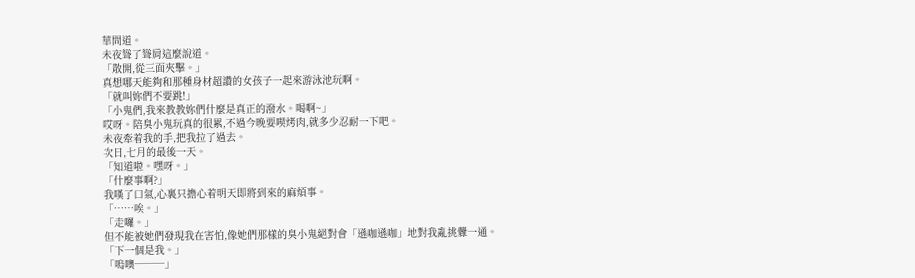華問道。
未夜聳了聳肩這麼說道。
「散開,從三面夾擊。」
真想哪天能夠和那種身材超讚的女孩子一起來游泳池玩啊。
「就叫妳們不要跳!」
「小鬼們,我來教教妳們什麼是真正的潑水。喝啊~」
哎呀。陪臭小鬼玩真的很累,不過今晚要喫烤肉,就多少忍耐一下吧。
未夜牽着我的手,把我拉了過去。
次日,七月的最後一天。
「知道啦。嘿呀。」
「什麼事啊?」
我嘆了口氣,心裏只擔心着明天即將到來的麻煩事。
「……唉。」
「走囉。」
但不能被她們發現我在害怕,像她們那樣的臭小鬼絕對會「遜咖遜咖」地對我亂挑釁一通。
「下一個是我。」
「嗚噢───」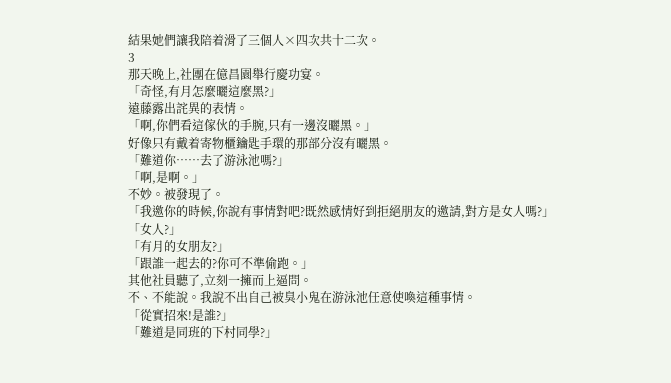結果她們讓我陪着滑了三個人×四次共十二次。
3
那天晚上,社團在億昌園舉行慶功宴。
「奇怪,有月怎麼曬這麼黑?」
遠藤露出詫異的表情。
「啊,你們看這傢伙的手腕,只有一邊沒曬黑。」
好像只有戴着寄物櫃鑰匙手環的那部分沒有曬黑。
「難道你……去了游泳池嗎?」
「啊,是啊。」
不妙。被發現了。
「我邀你的時候,你說有事情對吧?既然感情好到拒絕朋友的邀請,對方是女人嗎?」
「女人?」
「有月的女朋友?」
「跟誰一起去的?你可不準偷跑。」
其他社員聽了,立刻一擁而上逼問。
不、不能說。我說不出自己被臭小鬼在游泳池任意使喚這種事情。
「從實招來!是誰?」
「難道是同班的下村同學?」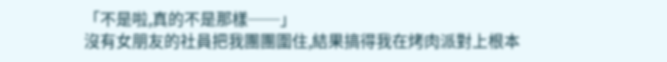「不是啦,真的不是那樣──」
沒有女朋友的社員把我團團圍住,結果搞得我在烤肉派對上根本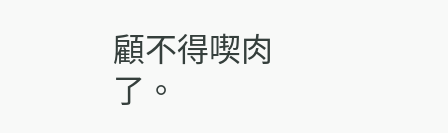顧不得喫肉了。